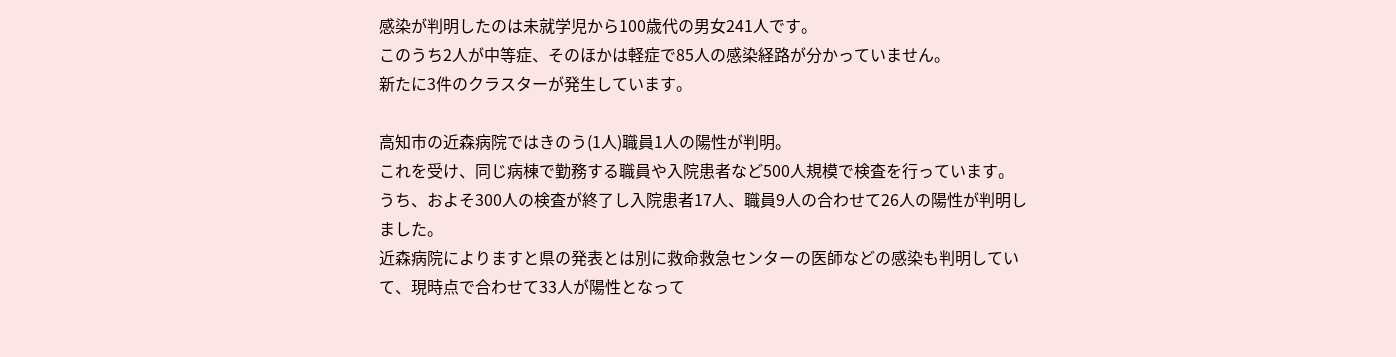感染が判明したのは未就学児から100歳代の男女241人です。
このうち2人が中等症、そのほかは軽症で85人の感染経路が分かっていません。
新たに3件のクラスターが発生しています。

高知市の近森病院ではきのう(1人)職員1人の陽性が判明。
これを受け、同じ病棟で勤務する職員や入院患者など500人規模で検査を行っています。
うち、およそ300人の検査が終了し入院患者17人、職員9人の合わせて26人の陽性が判明しました。
近森病院によりますと県の発表とは別に救命救急センターの医師などの感染も判明していて、現時点で合わせて33人が陽性となって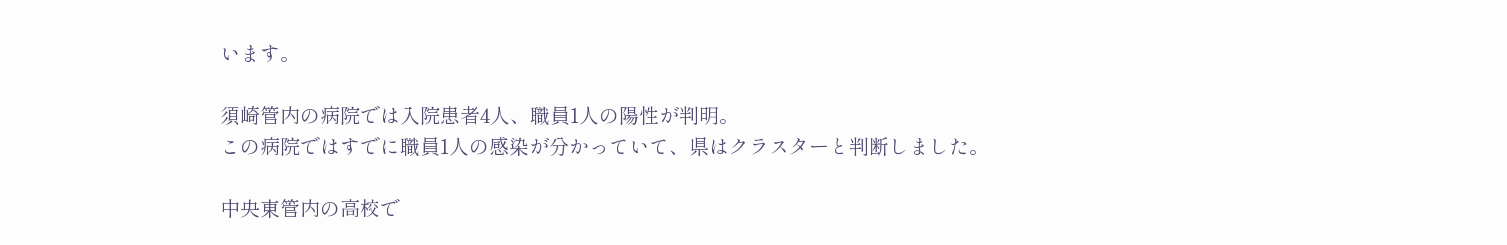います。

須崎管内の病院では入院患者4人、職員1人の陽性が判明。
この病院ではすでに職員1人の感染が分かっていて、県はクラスターと判断しました。

中央東管内の高校で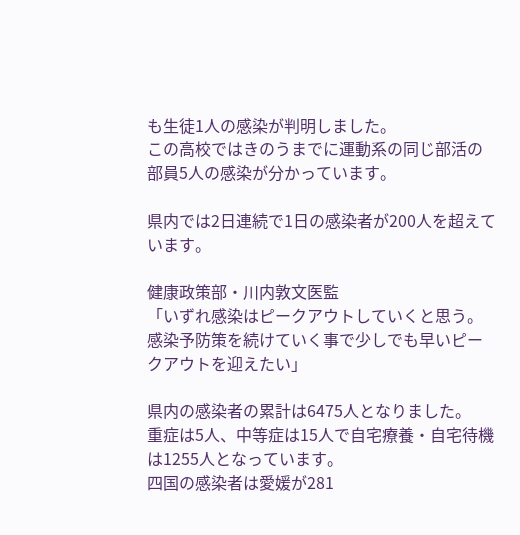も生徒1人の感染が判明しました。
この高校ではきのうまでに運動系の同じ部活の部員5人の感染が分かっています。

県内では2日連続で1日の感染者が200人を超えています。

健康政策部・川内敦文医監
「いずれ感染はピークアウトしていくと思う。感染予防策を続けていく事で少しでも早いピークアウトを迎えたい」

県内の感染者の累計は6475人となりました。
重症は5人、中等症は15人で自宅療養・自宅待機は1255人となっています。
四国の感染者は愛媛が281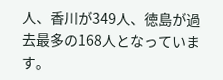人、香川が349人、徳島が過去最多の168人となっています。